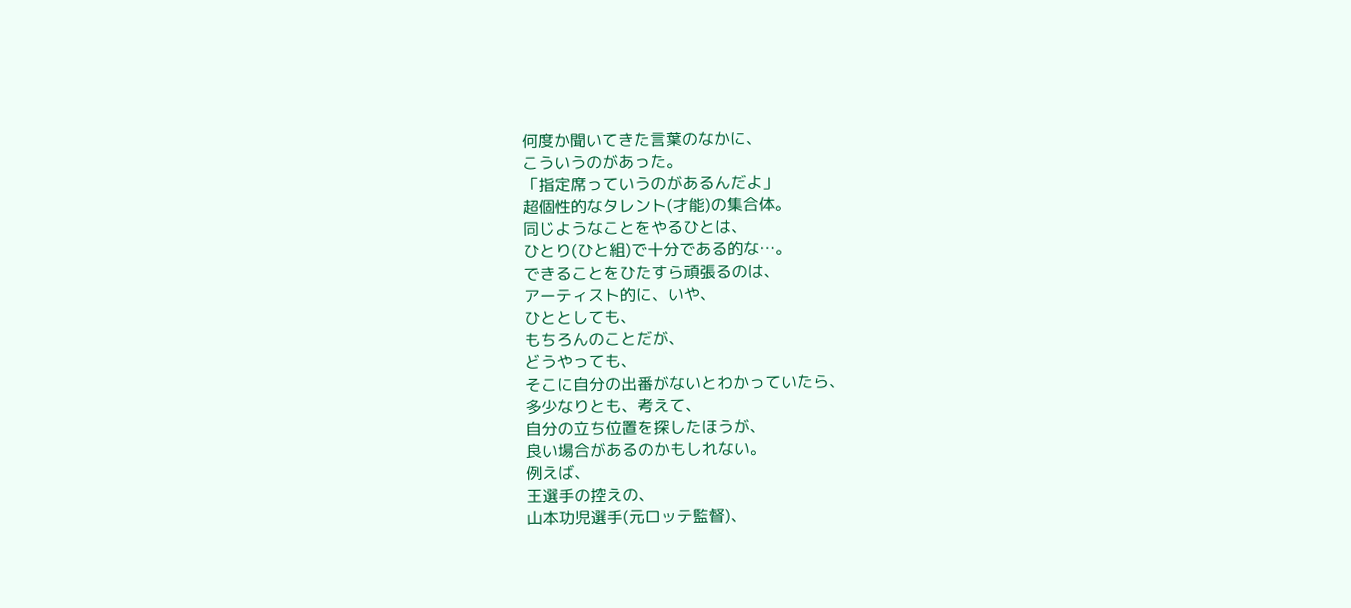何度か聞いてきた言葉のなかに、
こういうのがあった。
「指定席っていうのがあるんだよ」
超個性的なタレント(才能)の集合体。
同じようなことをやるひとは、
ひとり(ひと組)で十分である的な…。
できることをひたすら頑張るのは、
アーティスト的に、いや、
ひととしても、
もちろんのことだが、
どうやっても、
そこに自分の出番がないとわかっていたら、
多少なりとも、考えて、
自分の立ち位置を探したほうが、
良い場合があるのかもしれない。
例えば、
王選手の控えの、
山本功児選手(元ロッテ監督)、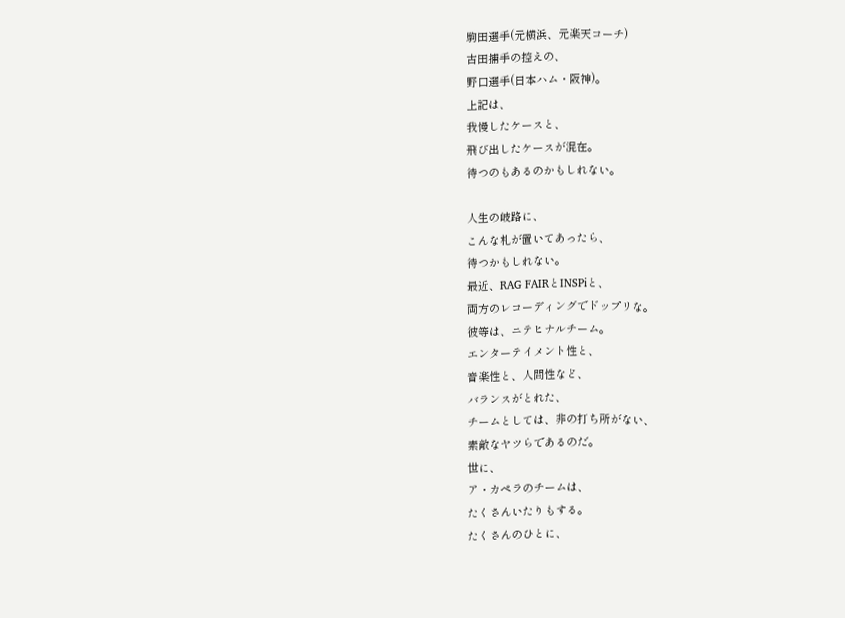駒田選手(元横浜、元楽天コーチ)
古田捕手の控えの、
野口選手(日本ハム・阪神)。
上記は、
我慢したケースと、
飛び出したケースが混在。
待つのもあるのかもしれない。

人生の岐路に、
こんな札が置いてあったら、
待つかもしれない。
最近、RAG FAIRとINSPiと、
両方のレコーディングでドップリな。
彼等は、ニテヒナルチーム。
エンターテイメント性と、
音楽性と、人間性など、
バランスがとれた、
チームとしては、非の打ち所がない、
素敵なヤツらであるのだ。
世に、
ア・カペラのチームは、
たくさんいたりもする。
たくさんのひとに、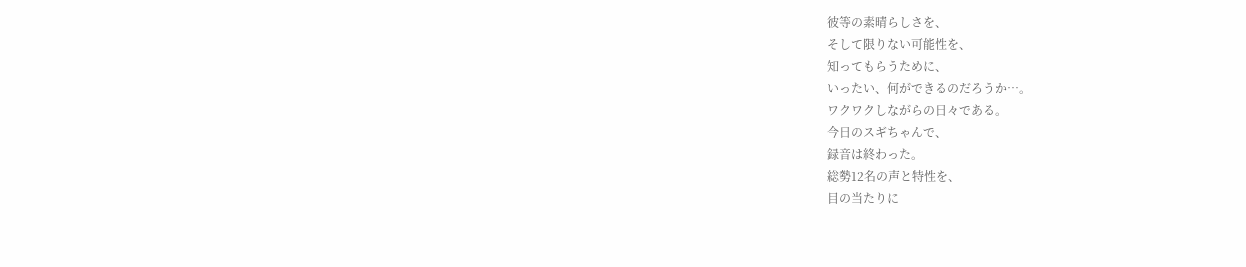彼等の素晴らしさを、
そして限りない可能性を、
知ってもらうために、
いったい、何ができるのだろうか…。
ワクワクしながらの日々である。
今日のスギちゃんで、
録音は終わった。
総勢12名の声と特性を、
目の当たりに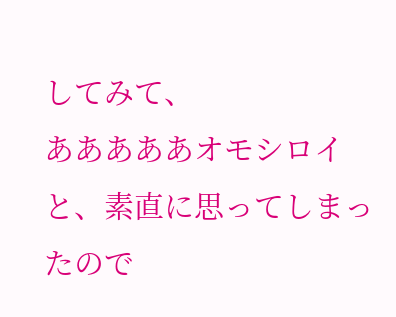してみて、
あああああオモシロイ
と、素直に思ってしまったので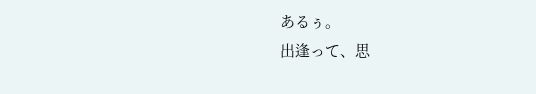あるぅ。
出逢って、思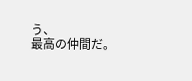う、
最高の仲間だ。